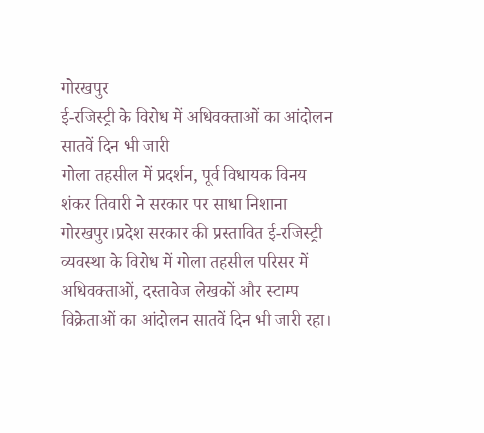गोरखपुर
ई-रजिस्ट्री के विरोध में अधिवक्ताओं का आंदोलन सातवें दिन भी जारी
गोला तहसील में प्रदर्शन, पूर्व विधायक विनय शंकर तिवारी ने सरकार पर साधा निशाना
गोरखपुर।प्रदेश सरकार की प्रस्तावित ई-रजिस्ट्री व्यवस्था के विरोध में गोला तहसील परिसर में अधिवक्ताओं, दस्तावेज लेखकों और स्टाम्प विक्रेताओं का आंदोलन सातवें दिन भी जारी रहा।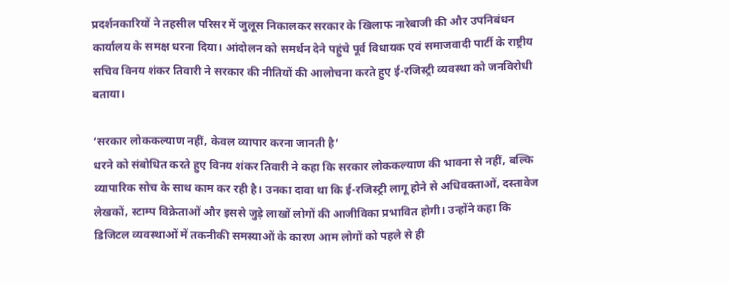प्रदर्शनकारियों ने तहसील परिसर में जुलूस निकालकर सरकार के खिलाफ नारेबाजी की और उपनिबंधन कार्यालय के समक्ष धरना दिया। आंदोलन को समर्थन देने पहुंचे पूर्व विधायक एवं समाजवादी पार्टी के राष्ट्रीय सचिव विनय शंकर तिवारी ने सरकार की नीतियों की आलोचना करते हुए ई-रजिस्ट्री व्यवस्था को जनविरोधी बताया।

‘सरकार लोककल्याण नहीं, केवल व्यापार करना जानती है’
धरने को संबोधित करते हुए विनय शंकर तिवारी ने कहा कि सरकार लोककल्याण की भावना से नहीं, बल्कि व्यापारिक सोच के साथ काम कर रही है। उनका दावा था कि ई-रजिस्ट्री लागू होने से अधिवक्ताओं, दस्तावेज लेखकों, स्टाम्प विक्रेताओं और इससे जुड़े लाखों लोगों की आजीविका प्रभावित होगी। उन्होंने कहा कि डिजिटल व्यवस्थाओं में तकनीकी समस्याओं के कारण आम लोगों को पहले से ही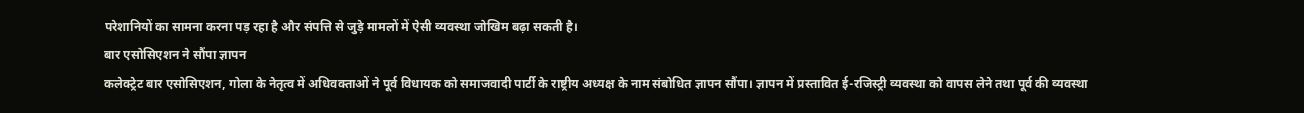परेशानियों का सामना करना पड़ रहा है और संपत्ति से जुड़े मामलों में ऐसी व्यवस्था जोखिम बढ़ा सकती है।
बार एसोसिएशन ने सौंपा ज्ञापन
कलेक्ट्रेट बार एसोसिएशन, गोला के नेतृत्व में अधिवक्ताओं ने पूर्व विधायक को समाजवादी पार्टी के राष्ट्रीय अध्यक्ष के नाम संबोधित ज्ञापन सौंपा। ज्ञापन में प्रस्तावित ई-रजिस्ट्री व्यवस्था को वापस लेने तथा पूर्व की व्यवस्था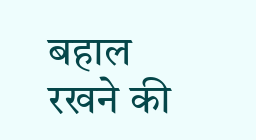बहाल रखने की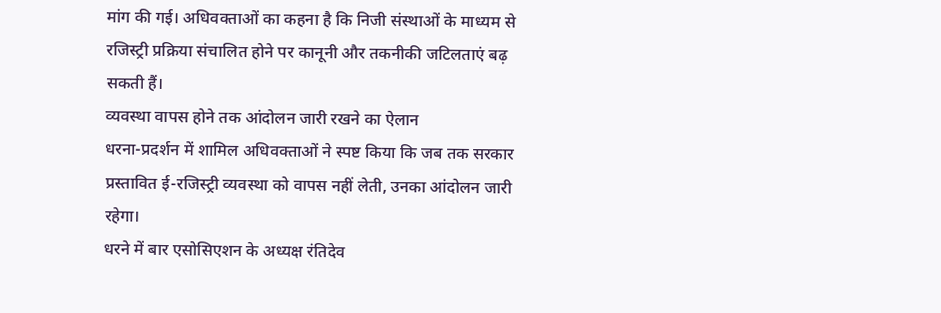मांग की गई। अधिवक्ताओं का कहना है कि निजी संस्थाओं के माध्यम से रजिस्ट्री प्रक्रिया संचालित होने पर कानूनी और तकनीकी जटिलताएं बढ़ सकती हैं।
व्यवस्था वापस होने तक आंदोलन जारी रखने का ऐलान
धरना-प्रदर्शन में शामिल अधिवक्ताओं ने स्पष्ट किया कि जब तक सरकार प्रस्तावित ई-रजिस्ट्री व्यवस्था को वापस नहीं लेती, उनका आंदोलन जारी रहेगा।
धरने में बार एसोसिएशन के अध्यक्ष रंतिदेव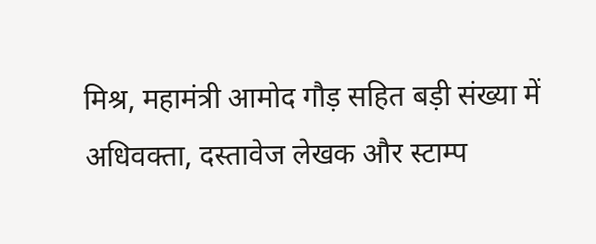मिश्र, महामंत्री आमोद गौड़ सहित बड़ी संख्या में अधिवक्ता, दस्तावेज लेखक और स्टाम्प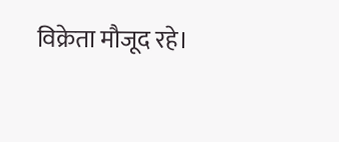विक्रेता मौजूद रहे।